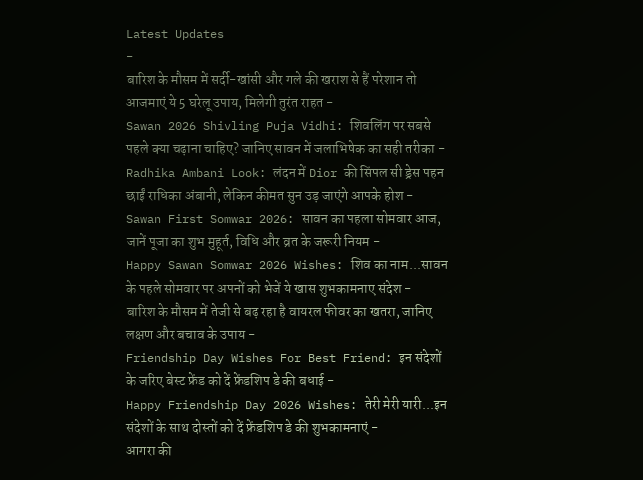Latest Updates
-
बारिश के मौसम में सर्दी-खांसी और गले की खराश से हैं परेशान तो आजमाएं ये 5 घरेलू उपाय, मिलेगी तुरंत राहत -
Sawan 2026 Shivling Puja Vidhi: शिवलिंग पर सबसे पहले क्या चढ़ाना चाहिए? जानिए सावन में जलाभिषेक का सही तरीका -
Radhika Ambani Look: लंदन में Dior की सिंपल सी ड्रेस पहन छाईं राधिका अंबानी, लेकिन कीमत सुन उड़ जाएंगे आपके होश -
Sawan First Somwar 2026: सावन का पहला सोमवार आज, जानें पूजा का शुभ मुहूर्त, विधि और व्रत के जरूरी नियम -
Happy Sawan Somwar 2026 Wishes: शिव का नाम...सावन के पहले सोमवार पर अपनों को भेजें ये खास शुभकामनाए संदेश -
बारिश के मौसम में तेजी से बढ़ रहा है वायरल फीवर का खतरा, जानिए लक्षण और बचाव के उपाय -
Friendship Day Wishes For Best Friend: इन संदेशों के जरिए बेस्ट फ्रेंड को दें फ्रेंडशिप डे की बधाई -
Happy Friendship Day 2026 Wishes: तेरी मेरी यारी...इन संदेशों के साथ दोस्तों को दें फ्रेंडशिप डे की शुभकामनाएं -
आगरा की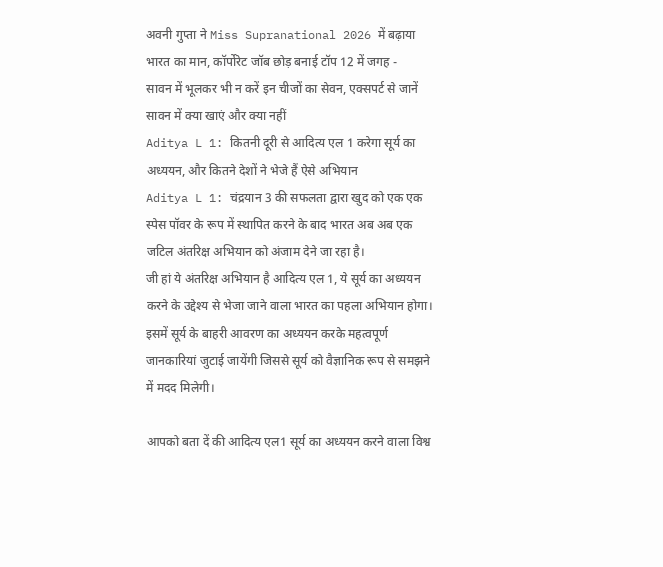अवनी गुप्ता ने Miss Supranational 2026 में बढ़ाया भारत का मान, कॉर्पोरेट जॉब छोड़ बनाई टॉप 12 में जगह -
सावन में भूलकर भी न करें इन चीजों का सेवन, एक्सपर्ट से जानें सावन में क्या खाएं और क्या नहीं
Aditya L 1: कितनी दूरी से आदित्य एल 1 करेगा सूर्य का अध्ययन, और कितने देशों ने भेजे हैं ऐसे अभियान
Aditya L 1: चंद्रयान 3 की सफलता द्वारा खुद को एक एक स्पेस पॉवर के रूप में स्थापित करने के बाद भारत अब अब एक जटिल अंतरिक्ष अभियान को अंजाम देने जा रहा है।
जी हां ये अंतरिक्ष अभियान है आदित्य एल 1, ये सूर्य का अध्ययन करने के उद्देश्य से भेजा जाने वाला भारत का पहला अभियान होगा। इसमें सूर्य के बाहरी आवरण का अध्ययन करके महत्वपूर्ण जानकारियां जुटाई जायेंगी जिससे सूर्य को वैज्ञानिक रूप से समझने में मदद मिलेगी।

आपको बता दें की आदित्य एल1 सूर्य का अध्ययन करने वाला विश्व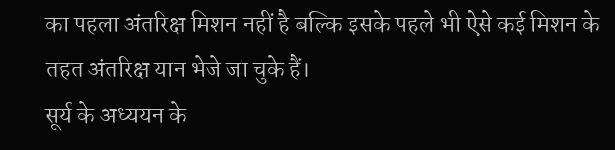का पहला अंतरिक्ष मिशन नहीं है बल्कि इसके पहले भी ऐसे कई मिशन के तहत अंतरिक्ष यान भेजे जा चुके हैं।
सूर्य के अध्ययन के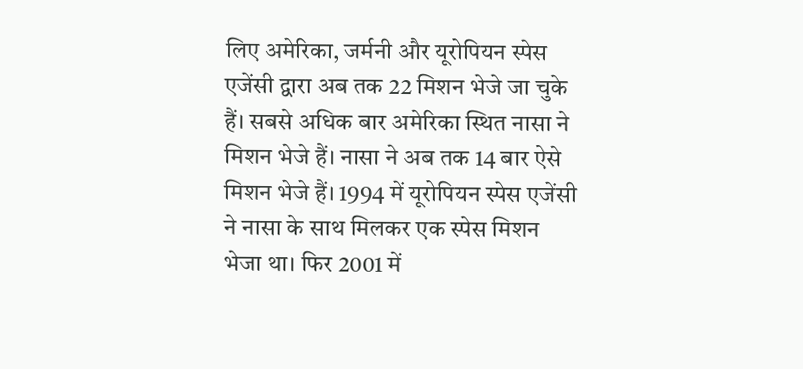लिए अमेरिका, जर्मनी और यूरोपियन स्पेस एजेंसी द्वारा अब तक 22 मिशन भेजे जा चुके हैं। सबसे अधिक बार अमेरिका स्थित नासा ने मिशन भेजे हैं। नासा ने अब तक 14 बार ऐसे मिशन भेजे हैं। 1994 में यूरोपियन स्पेस एजेंसी ने नासा के साथ मिलकर एक स्पेस मिशन भेजा था। फिर 2001 में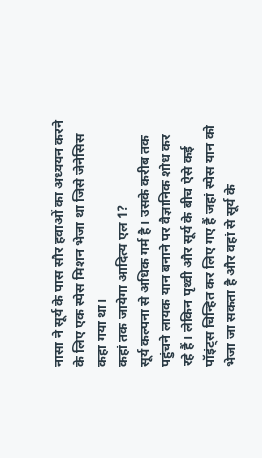नासा ने सूर्य के पास सौर हवाओं का अध्ययन करने के लिए एक स्पेस मिशन भेजा था जिसे जेनेसिस कहा गया था।
कहां तक जायेगा आदित्य एल 1?
सूर्य कल्पना से अधिक गर्म है। उसके करीब तक पहुंचने लायक यान बनाने पर वैज्ञानिक शोध कर रहे हैं। लेकिन पृथ्वी और सूर्य के बीच ऐसे कई पॉइंट्स चिन्हित कर लिए गए हैं जहां स्पेस यान को भेजा जा सकता है और वहां से सूर्य के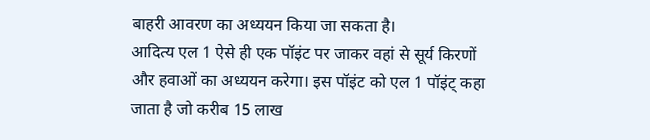बाहरी आवरण का अध्ययन किया जा सकता है।
आदित्य एल 1 ऐसे ही एक पॉइंट पर जाकर वहां से सूर्य किरणों और हवाओं का अध्ययन करेगा। इस पॉइंट को एल 1 पॉइंट् कहा जाता है जो करीब 15 लाख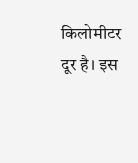किलोमीटर दूर है। इस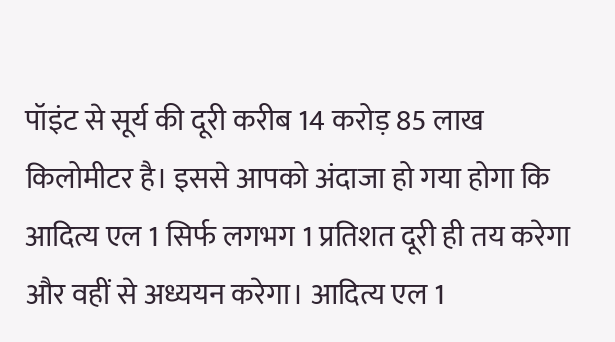पॉइंट से सूर्य की दूरी करीब 14 करोड़ 85 लाख किलोमीटर है। इससे आपको अंदाजा हो गया होगा कि आदित्य एल 1 सिर्फ लगभग 1 प्रतिशत दूरी ही तय करेगा और वहीं से अध्ययन करेगा। आदित्य एल 1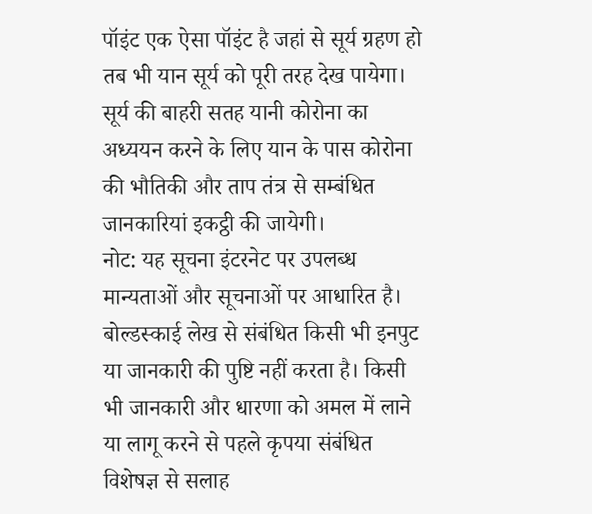पॉइंट एक ऐसा पॉइंट है जहां से सूर्य ग्रहण हो तब भी यान सूर्य को पूरी तरह देख पायेगा। सूर्य की बाहरी सतह यानी कोरोना का अध्ययन करने के लिए यान के पास कोरोना की भौतिकी और ताप तंत्र से सम्बंधित जानकारियां इकट्ठी की जायेगी।
नोट: यह सूचना इंटरनेट पर उपलब्ध मान्यताओं और सूचनाओं पर आधारित है। बोल्डस्काई लेख से संबंधित किसी भी इनपुट या जानकारी की पुष्टि नहीं करता है। किसी भी जानकारी और धारणा को अमल में लाने या लागू करने से पहले कृपया संबंधित विशेषज्ञ से सलाह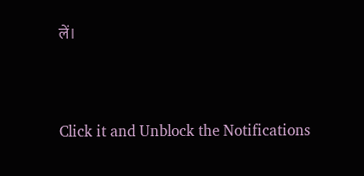लें।



Click it and Unblock the Notifications